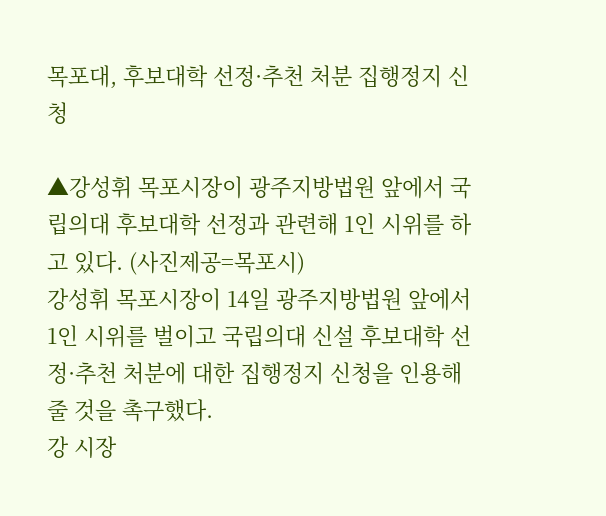목포대, 후보대학 선정·추천 처분 집행정지 신청

▲강성휘 목포시장이 광주지방법원 앞에서 국립의대 후보대학 선정과 관련해 1인 시위를 하고 있다. (사진제공=목포시)
강성휘 목포시장이 14일 광주지방법원 앞에서 1인 시위를 벌이고 국립의대 신설 후보대학 선정·추천 처분에 대한 집행정지 신청을 인용해 줄 것을 촉구했다.
강 시장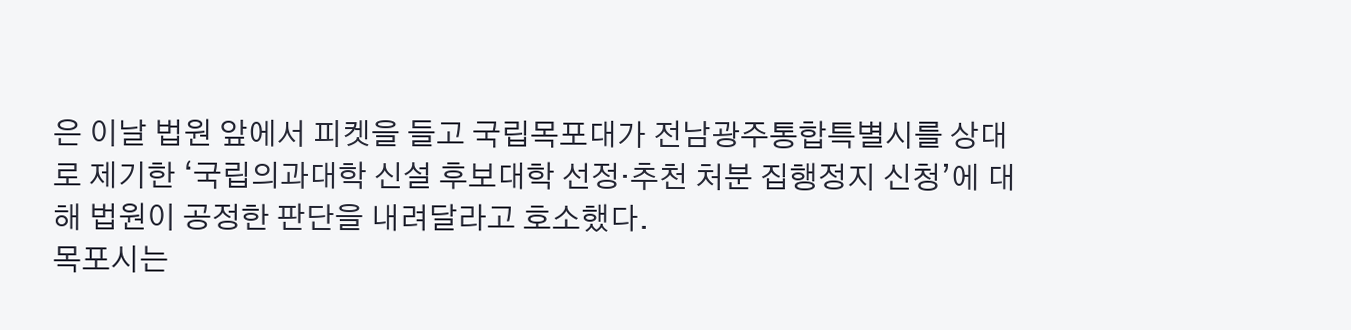은 이날 법원 앞에서 피켓을 들고 국립목포대가 전남광주통합특별시를 상대로 제기한 ‘국립의과대학 신설 후보대학 선정·추천 처분 집행정지 신청’에 대해 법원이 공정한 판단을 내려달라고 호소했다.
목포시는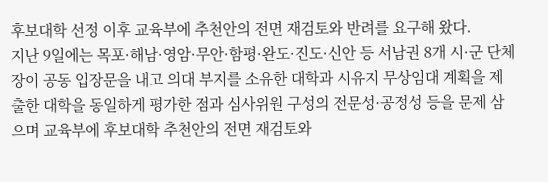후보대학 선정 이후 교육부에 추천안의 전면 재검토와 반려를 요구해 왔다.
지난 9일에는 목포·해남·영암·무안·함평·완도·진도·신안 등 서남권 8개 시·군 단체장이 공동 입장문을 내고 의대 부지를 소유한 대학과 시유지 무상임대 계획을 제출한 대학을 동일하게 평가한 점과 심사위원 구성의 전문성·공정성 등을 문제 삼으며 교육부에 후보대학 추천안의 전면 재검토와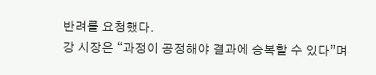반려를 요청했다.
강 시장은 “과정이 공정해야 결과에 승복할 수 있다”며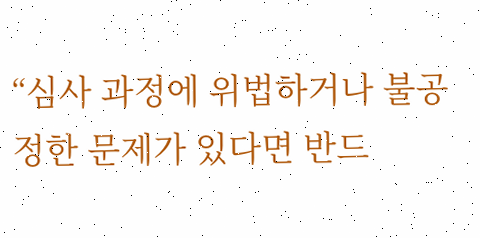“심사 과정에 위법하거나 불공정한 문제가 있다면 반드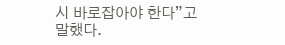시 바로잡아야 한다”고 말했다.